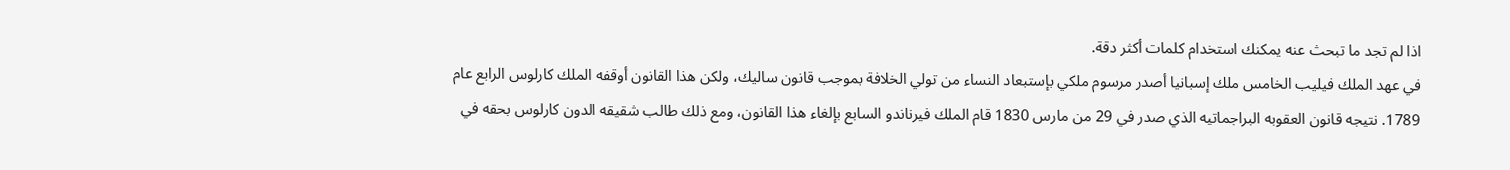اذا لم تجد ما تبحث عنه يمكنك استخدام كلمات أكثر دقة.
في عهد الملك فيليب الخامس ملك إسبانيا أصدر مرسوم ملكي بإستبعاد النساء من تولي الخلافة بموجب قانون ساليك، ولكن هذا القانون أوقفه الملك كارلوس الرابع عام 1789. نتيجه قانون العقوبه البراجماتيه الذي صدر في 29 من مارس 1830 قام الملك فيرناندو السابع بإلغاء هذا القانون، ومع ذلك طالب شقيقه الدون كارلوس بحقه في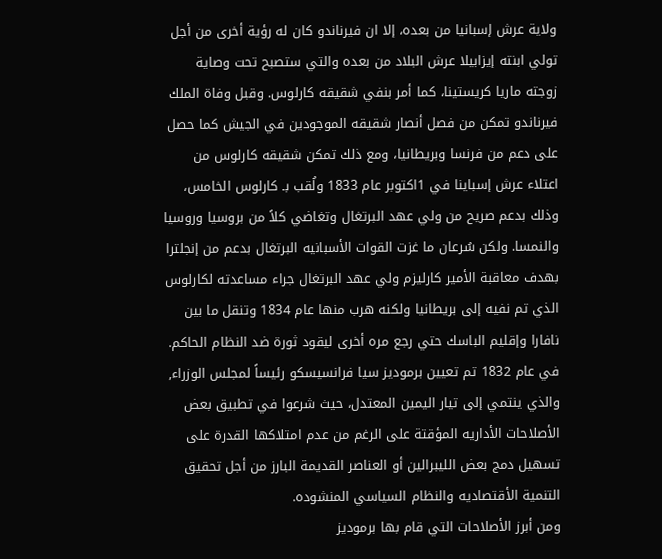ولاية عرش إسبانيا من بعده، إلا ان فيرناندو كان له رؤية أخرى من أجل تولي ابنته إيزابيلا عرش البلاد من بعده والتي ستصبح تحت وصاية زوجته ماريا كريستينا، كما أمر بنفي شقيقه كارلوس. وقبل وفاة الملك فيرناندو تمكن من فصل أنصار شقيقه الموجودين في الجيش كما حصل على دعم من فرنسا وبريطانيا، ومع ذلك تمكن شقيقه كارلوس من اعتلاء عرش إسباينا في 1اكتوبر عام 1833 ولُقب بـ كارلوس الخامس، وذلك بدعم صريح من ولي عهد البرتغال وتغاضي كلاً من بروسيا وروسيا والنمسا. ولكن سُرعان ما غزت القوات الأسبانيه البرتغال بدعم من إنجلترا بهدف معاقبة الأمير كارليزم ولي عهد البرتغال جراء مساعدته لكارلوس الذي تم نفيه إلى بريطانيا ولكنه هرب منها عام 1834 وتنقل ما بين نافارا وإقليم الباسك حتي رجع مره أخرى ليقود ثورة ضد النظام الحاكم.
في عام 1832 تم تعيين برموديز سيا فرانسيسكو رئيساً لمجلس الوزراء, والذي ينتمي إلى تيار اليمين المعتدل، حيث شرعوا في تطبيق بعض الأصلاحات الأداريه المؤقتة على الرغم من عدم امتلاكها القدرة على تسهيل دمج بعض الليبرالين أو العناصر القديمة البارز من أجل تحقيق التنمية الأقتصاديه والنظام السياسي المنشوده.
ومن أبرز الأصلاحات التي قام بها برموديز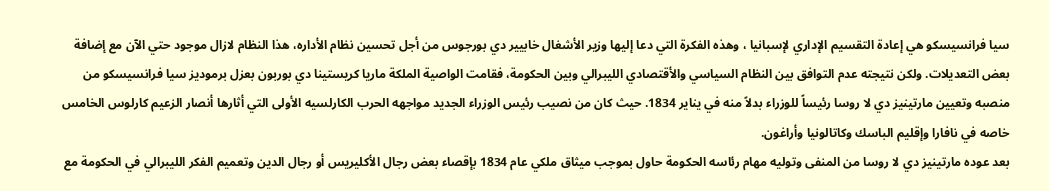سيا فرانسيسكو هي إعادة التقسيم الإداري لإسبانيا ، وهذه الفكرة التي دعا إليها وزير الأشغال خابيير دي بورجوس من أجل تحسين نظام الأداره، هذا النظام لازال موجود حتي الآن مع إضافة بعض التعديلات. ولكن نتيجته عدم التوافق بين النظام السياسي والأقتصادي الليبرالي وبين الحكومة، فقامت الواصية الملكة ماريا كريستينا دي بوربون بعزل برموديز سيا فرانسيسكو من منصبه وتعيين مارتينيز دي لا روسا رئيساً للوزراء بدلاً منه في يناير 1834. حيث كان من نصيب رئيس الوزراء الجديد مواجهه الحرب الكارلسيه الأولى التي أثارها أنصار الزعيم كارلوس الخامس خاصه في نافارا وإقليم الباسك وكاتالونيا وأراغون.
بعد عوده مارتينيز دي لا روسا من المنفى وتوليه مهام رئاسه الحكومة حاول بموجب ميثاق ملكي عام 1834 بإقصاء بعض رجال الأكليريس أو رجال الدين وتعميم الفكر الليبرالي في الحكومة مع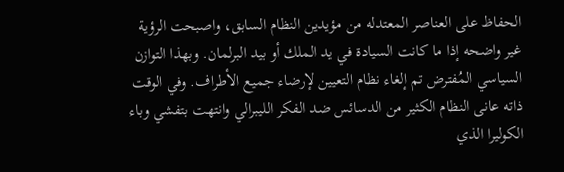الحفاظ على العناصر المعتدله من مؤيدين النظام السابق، واصبحت الرؤية غير واضحه إذا ما كانت السيادة في يد الملك أو بيد البرلمان. وبهذا التوازن السياسي المُفترض تم إلغاء نظام التعيين لإرضاء جميع الأطراف. وفي الوقت ذاته عانى النظام الكثير من الدسائس ضد الفكر الليبرالي وانتهت بتفشي وباء الكوليرا الذي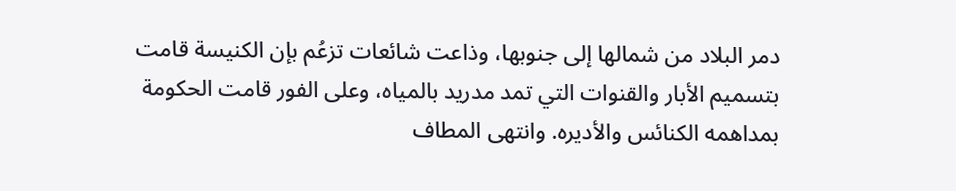دمر البلاد من شمالها إلى جنوبها، وذاعت شائعات تزعُم بإن الكنيسة قامت بتسميم الأبار والقنوات التي تمد مدريد بالمياه، وعلى الفور قامت الحكومة بمداهمه الكنائس والأديره. وانتهى المطاف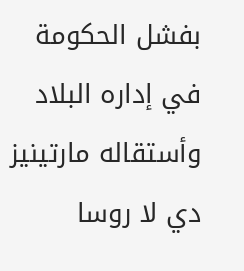بفشل الحكومة في إداره البلاد وأستقاله مارتينيز دي لا روسا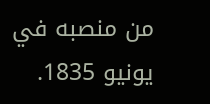من منصبه في يونيو 1835.